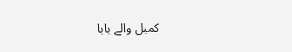کمبل والے بابا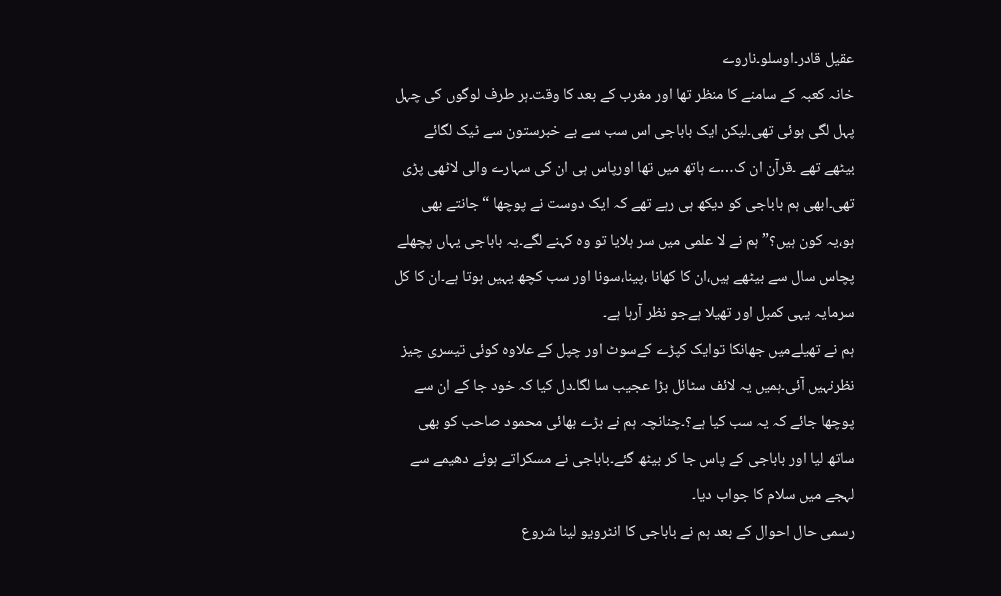عقیل قادر۔اوسلو۔ناروے
خانہ کعبہ کے سامنے کا منظر تھا اور مغرب کے بعد کا وقت۔ہر طرف لوگوں کی چہل پہل لگی ہوئی تھی۔لیکن ایک باباجی اس سب سے بے خبرستون سے ٹیک لگائے بیٹھے تھے ۔قرآن ان ک…ے ہاتھ میں تھا اورپاس ہی ان کی سہارے والی لاٹھی پڑی تھی۔ابھی ہم باباجی کو دیکھ ہی رہے تھے کہ ایک دوست نے پوچھا “جانتے بھی ہو،یہ کون ہیں؟” ہم نے لا علمی میں سر ہلایا تو وہ کہنے لگے۔یہ باباجی یہاں پچھلے پچاس سال سے بیٹھے ہیں،ان کا کھانا ،پینا،سونا اور سب کچھ یہیں ہوتا ہے۔ان کا کل سرمایہ یہی کمبل اور تھیلا ہےجو نظر آرہا ہے۔
ہم نے تھیلےمیں جھانکا توایک کپڑے کےسوٹ اور چپل کے علاوہ کوئی تیسری چیز نظرنہیں آئی۔ہمیں یہ لائف سٹائل بڑا عجیب سا لگا۔دل کیا کہ خود جا کے ان سے پوچھا جائے کہ یہ سب کیا ہے؟۔چنانچہ ہم نے بڑے بھائی محمود صاحب کو بھی ساتھ لیا اور باباجی کے پاس جا کر بیٹھ گئے۔باباجی نے مسکراتے ہوئے دھیمے سے لہجے میں سلام کا جواب دیا۔
رسمی حال احوال کے بعد ہم نے باباجی کا انٹرویو لینا شروع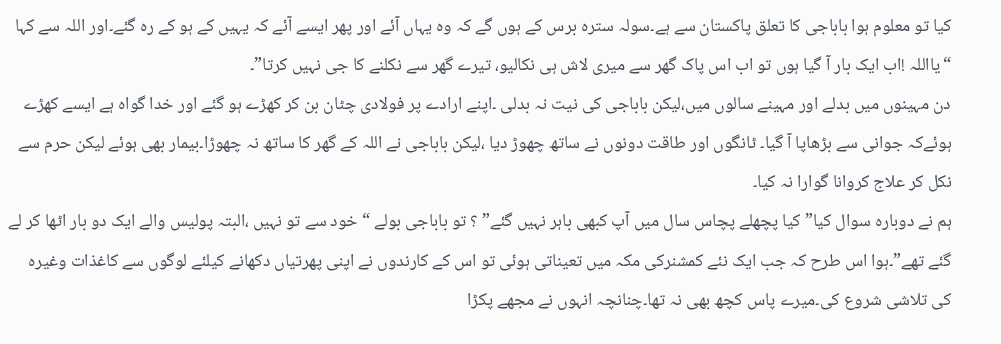کیا تو معلوم ہوا باباجی کا تعلق پاکستان سے ہے۔سولہ سترہ برس کے ہوں گے کہ وہ یہاں آئے اور پھر ایسے آئے کہ یہیں کے ہو کے رہ گئے۔اور اللہ سے کہا “یااللہ !اب ایک بار آ گیا ہوں تو اب اس پاک گھر سے میری لاش ہی نکالیو، تیرے گھر سے نکلنے کا جی نہیں کرتا”۔
دن مہینوں میں بدلے اور مہینے سالوں میں،لیکن باباجی کی نیت نہ بدلی ۔اپنے ارادے پر فولادی چٹان بن کر کھڑے ہو گئے اور خدا گواہ ہے ایسے کھڑے ہوئےکہ جوانی سے بڑھاپا آ گیا۔ ٹانگوں اور طاقت دونوں نے ساتھ چھوڑ دیا ،لیکن باباجی نے اللہ کے گھر کا ساتھ نہ چھوڑا۔بیمار بھی ہوئے لیکن حرم سے نکل کر علاج کروانا گوارا نہ کیا۔
ہم نے دوبارہ سوال کیا” کیا پچھلے پچاس سال میں آپ کبھی باہر نہیں گئے” ؟ تو باباجی بولے “خود سے تو نہیں ،البتہ پولیس والے ایک دو بار اٹھا کر لے گئے تھے”۔ہوا اس طرح کہ جب ایک نئے کمشنرکی مکہ میں تعیناتی ہوئی تو اس کے کارندوں نے اپنی پھرتیاں دکھانے کیلئے لوگوں سے کاغذات وغیرہ کی تلاشی شروع کی۔میرے پاس کچھ بھی نہ تھا۔چنانچہ انہوں نے مجھے پکڑا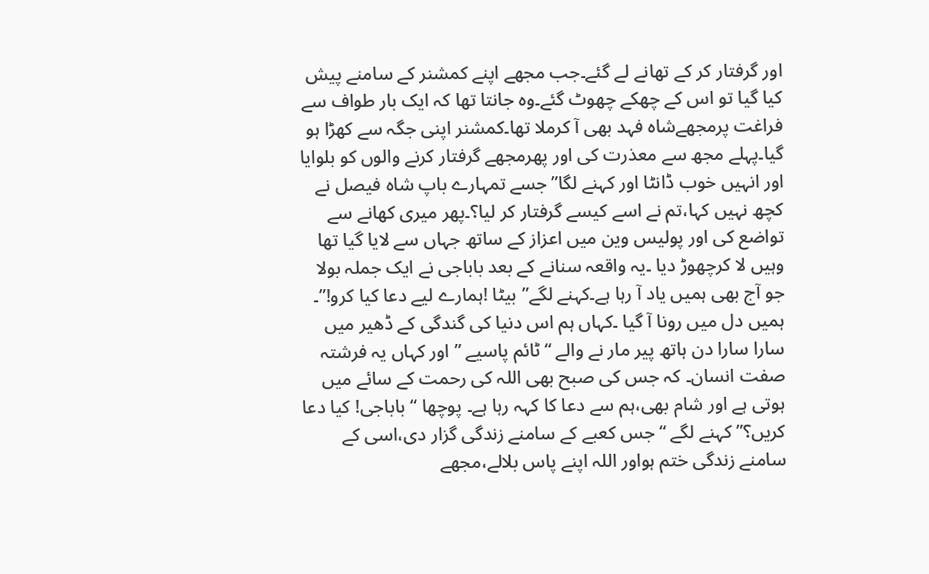اور گرفتار کر کے تھانے لے گئے۔جب مجھے اپنے کمشنر کے سامنے پیش کیا گیا تو اس کے چھکے چھوٹ گئے۔وہ جانتا تھا کہ ایک بار طواف سے فراغت پرمجھےشاہ فہد بھی آ کرملا تھا۔کمشنر اپنی جگہ سے کھڑا ہو گیا۔پہلے مجھ سے معذرت کی اور پھرمجھے گرفتار کرنے والوں کو بلوایا اور انہیں خوب ڈانٹا اور کہنے لگا”جسے تمہارے باپ شاہ فیصل نے کچھ نہیں کہا،تم نے اسے کیسے گرفتار کر لیا؟۔پھر میری کھانے سے تواضع کی اور پولیس وین میں اعزاز کے ساتھ جہاں سے لایا گیا تھا وہیں لا کرچھوڑ دیا ۔یہ واقعہ سنانے کے بعد باباجی نے ایک جملہ بولا جو آج بھی ہمیں یاد آ رہا ہے۔کہنے لگے”بیٹا !ہمارے لیے دعا کیا کرو!”۔ ہمیں دل میں رونا آ گیا ۔کہاں ہم اس دنیا کی گندگی کے ڈھیر میں سارا سارا دن ہاتھ پیر مار نے والے “ٹائم پاسیے ” اور کہاں یہ فرشتہ صفت انسان۔ کہ جس کی صبح بھی اللہ کی رحمت کے سائے میں ہوتی ہے اور شام بھی،ہم سے دعا کا کہہ رہا ہے۔ پوچھا “باباجی! کیا دعا کریں؟” کہنے لگے “جس کعبے کے سامنے زندگی گزار دی،اسی کے سامنے زندگی ختم ہواور اللہ اپنے پاس بلالے،مجھے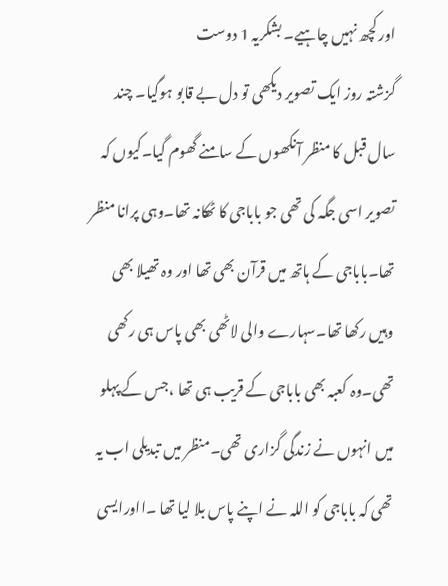اور کچھ نہیں چاہیے۔ بشکریہ 1 دوست
گزشتہ روز ایک تصویر دیکھی تو دل بے قابو ہوگیا۔ چند سال قبل کا منظر آنکھوں کے سامنے گھوم گیا۔کیوں کہ تصویر اسی جگہ کی تھی جو باباجی کا ٹھکانہ تھا۔وہی پرانا منظر تھا۔باباجی کے ہاتھ میں قرآن بھی تھا اور وہ تھیلا بھی وہیں رکھا تھا۔سہارے والی لاٹھی بھی پاس ہی رکھی تھی۔وہ کعبہ بھی باباجی کے قریب ہی تھا ،جس کے پہلو میں انہوں نے زندگی گزاری تھی۔منظر میں تبدیلی اب یہ تھی کہ باباجی کو اللہ نے اپنے پاس بلا لیا تھا ۔ااورایسی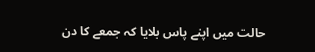حالت میں اپنے پاس بلایا کہ جمعے کا دن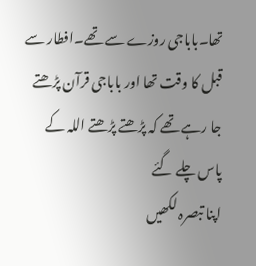تھا۔باباجی روزے سے تھے۔افطار سے قبل کا وقت تھا اور باباجی قرآن پڑھتے جا رہے تھے کہ پڑھتے پڑھتے اللہ کے پاس چلے گئے
اپنا تبصرہ لکھیں